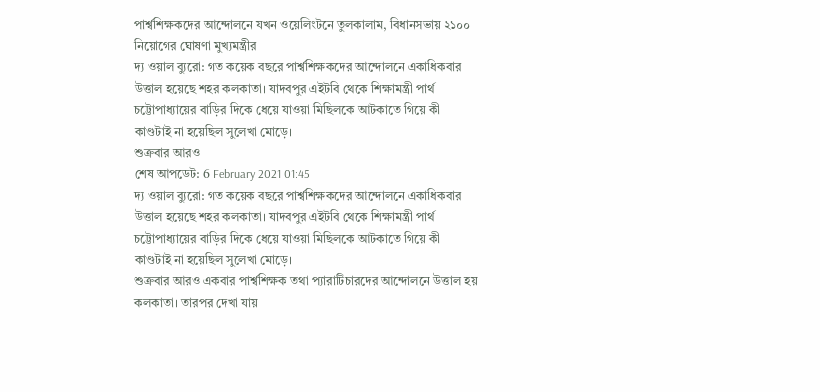পার্শ্বশিক্ষকদের আন্দোলনে যখন ওয়েলিংটনে তুলকালাম, বিধানসভায় ২১০০ নিয়োগের ঘোষণা মুখ্যমন্ত্রীর
দ্য ওয়াল ব্যুরো: গত কয়েক বছরে পার্শ্বশিক্ষকদের আন্দোলনে একাধিকবার উত্তাল হয়েছে শহর কলকাতা। যাদবপুর এইটবি থেকে শিক্ষামন্ত্রী পার্থ চট্টোপাধ্যায়ের বাড়ির দিকে ধেয়ে যাওয়া মিছিলকে আটকাতে গিয়ে কী কাণ্ডটাই না হয়েছিল সুলেখা মোড়ে।
শুক্রবার আরও
শেষ আপডেট: 6 February 2021 01:45
দ্য ওয়াল ব্যুরো: গত কয়েক বছরে পার্শ্বশিক্ষকদের আন্দোলনে একাধিকবার উত্তাল হয়েছে শহর কলকাতা। যাদবপুর এইটবি থেকে শিক্ষামন্ত্রী পার্থ চট্টোপাধ্যায়ের বাড়ির দিকে ধেয়ে যাওয়া মিছিলকে আটকাতে গিয়ে কী কাণ্ডটাই না হয়েছিল সুলেখা মোড়ে।
শুক্রবার আরও একবার পার্শ্বশিক্ষক তথা প্যারাটিচারদের আন্দোলনে উত্তাল হয় কলকাতা। তারপর দেখা যায়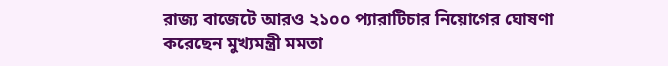রাজ্য বাজেটে আরও ২১০০ প্যারাটিচার নিয়োগের ঘোষণা করেছেন মুখ্যমন্ত্রী মমতা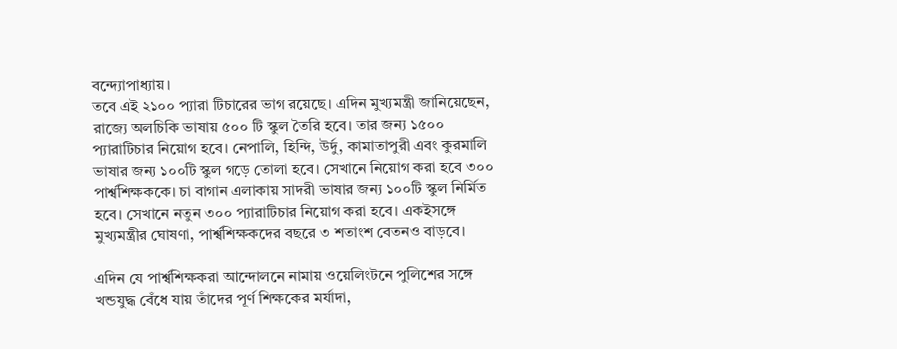বন্দ্যোপাধ্যায়।
তবে এই ২১০০ প্যারা টিচারের ভাগ রয়েছে। এদিন মুখ্যমন্ত্রী জানিয়েছেন, রাজ্যে অলচিকি ভাষায় ৫০০ টি স্কুল তৈরি হবে। তার জন্য ১৫০০ প্যারাটিচার নিয়োগ হবে। নেপালি, হিন্দি, উর্দু, কামাতাপুরী এবং কুরমালি ভাষার জন্য ১০০টি স্কুল গড়ে তোলা হবে। সেখানে নিয়োগ করা হবে ৩০০ পার্শ্বশিক্ষককে। চা বাগান এলাকায় সাদরী ভাষার জন্য ১০০টি স্কুল নির্মিত হবে। সেখানে নতুন ৩০০ প্যারাটিচার নিয়োগ করা হবে। একইসঙ্গে মুখ্যমন্ত্রীর ঘোষণা, পার্শ্বশিক্ষকদের বছরে ৩ শতাংশ বেতনও বাড়বে।

এদিন যে পার্শ্বশিক্ষকরা আন্দোলনে নামায় ওয়েলিংটনে পুলিশের সঙ্গে খন্ডযুদ্ধ বেঁধে যায় তাঁদের পূর্ণ শিক্ষকের মর্যাদা,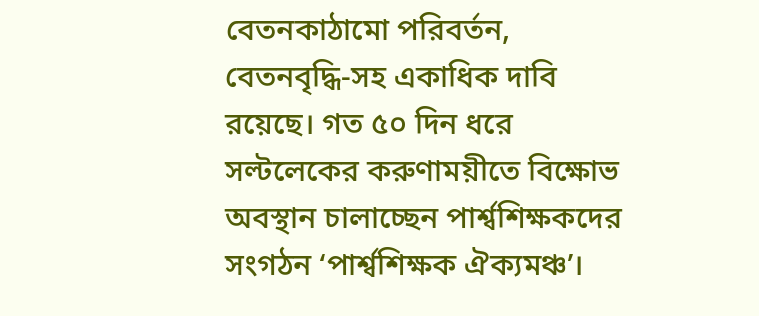বেতনকাঠামো পরিবর্তন, বেতনবৃদ্ধি-সহ একাধিক দাবি রয়েছে। গত ৫০ দিন ধরে সল্টলেকের করুণাময়ীতে বিক্ষোভ অবস্থান চালাচ্ছেন পার্শ্বশিক্ষকদের সংগঠন ‘পার্শ্বশিক্ষক ঐক্যমঞ্চ’।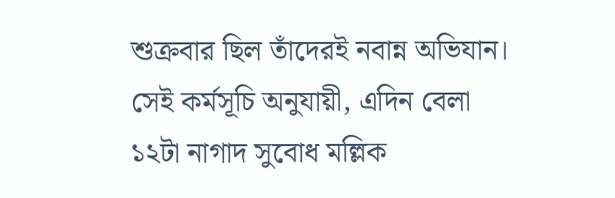শুক্রবার ছিল তাঁদেরই নবান্ন অভিযান।
সেই কর্মসূচি অনুযায়ী, এদিন বেলা ১২টা নাগাদ সুবোধ মল্লিক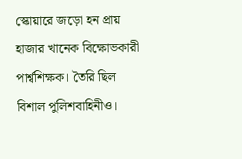স্কোয়ারে জড়ো হন প্রায় হাজার খানেক বিক্ষোভকারী পার্শ্বশিক্ষক। তৈরি ছিল বিশাল পুলিশবাহিনীও।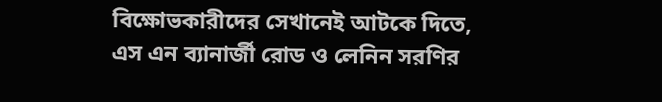বিক্ষোভকারীদের সেখানেই আটকে দিতে, এস এন ব্যানার্জী রোড ও লেনিন সরণির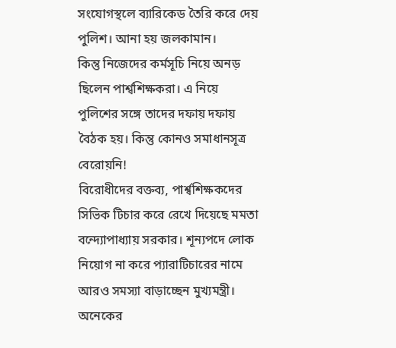সংযোগস্থলে ব্যারিকেড তৈরি করে দেয় পুলিশ। আনা হয় জলকামান।
কিন্তু নিজেদের কর্মসূচি নিয়ে অনড় ছিলেন পার্শ্বশিক্ষকরা। এ নিয়ে পুলিশের সঙ্গে তাদের দফায় দফায় বৈঠক হয়। কিন্তু কোনও সমাধানসূত্র বেরোয়নি!
বিরোধীদের বক্তব্য, পার্শ্বশিক্ষকদের সিভিক টিচার করে রেখে দিয়েছে মমতা বন্দ্যোপাধ্যায় সরকার। শূন্যপদে লোক নিয়োগ না করে প্যারাটিচারের নামে আরও সমস্যা বাড়াচ্ছেন মুখ্যমন্ত্রী।
অনেকের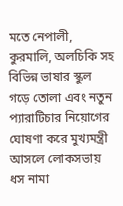মতে নেপালী, কুরমালি, অলচিকি সহ বিভিন্ন ভাষার স্কুল গড়ে তোলা এবং নতুন প্যারাটিচার নিয়োগের ঘোষণা করে মুখ্যমন্ত্রী আসলে লোকসভায় ধস নামা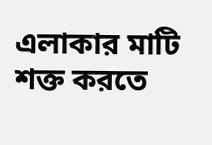এলাকার মাটি শক্ত করতে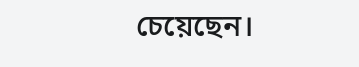চেয়েছেন।